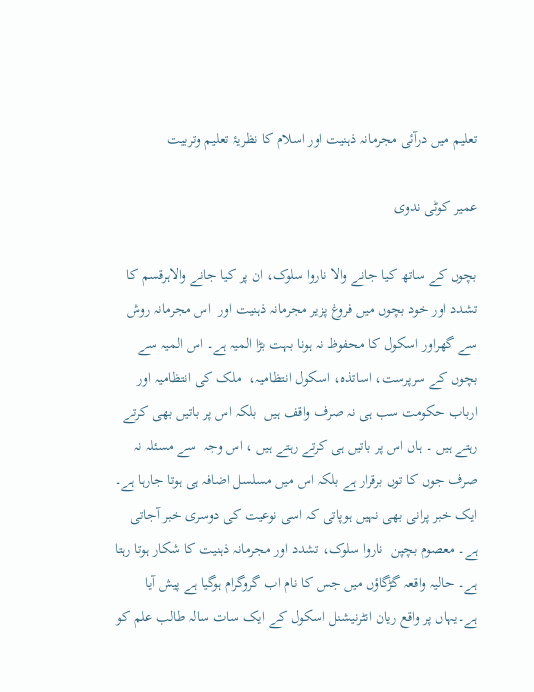تعلیم میں درآئی مجرمانہ ذہنیت اور اسلام کا نظریۂ تعلیم وتربیت

عمیر کوٹی ندوی

بچوں کے ساتھ کیا جانے والا ناروا سلوک، ان پر کیا جانے والاہرقسم کا تشدد اور خود بچوں میں فروغ پزیر مجرمانہ ذہنیت اور  اس مجرمانہ روش سے گھراور اسکول کا محفوظ نہ ہونا بہت بڑا المیہ ہے۔ اس المیہ سے  بچوں کے سرپرست، اساتذہ، اسکول انتظامیہ،  ملک کی انتظامیہ اور ارباب حکومت سب ہی نہ صرف واقف ہیں  بلکہ اس پر باتیں بھی کرتے رہتے ہیں ۔ ہاں اس پر باتیں ہی کرتے رہتے ہیں ، اس وجہ  سے مسئلہ نہ صرف جوں کا توں برقرار ہے بلکہ اس میں مسلسل اضافہ ہی ہوتا جارہا ہے۔ ایک خبر پرانی بھی نہیں ہوپاتی کہ اسی نوعیت کی دوسری خبر آجاتی ہے۔ معصوم بچپن  ناروا سلوک، تشدد اور مجرمانہ ذہنیت کا شکار ہوتا رہتا ہے۔ حالیہ واقعہ گڑگاؤں میں جس کا نام اب گروگرام ہوگیا ہے پیش آیا ہے۔یہاں پر واقع ریان انٹرنیشنل اسکول کے ایک سات سالہ طالب علم کو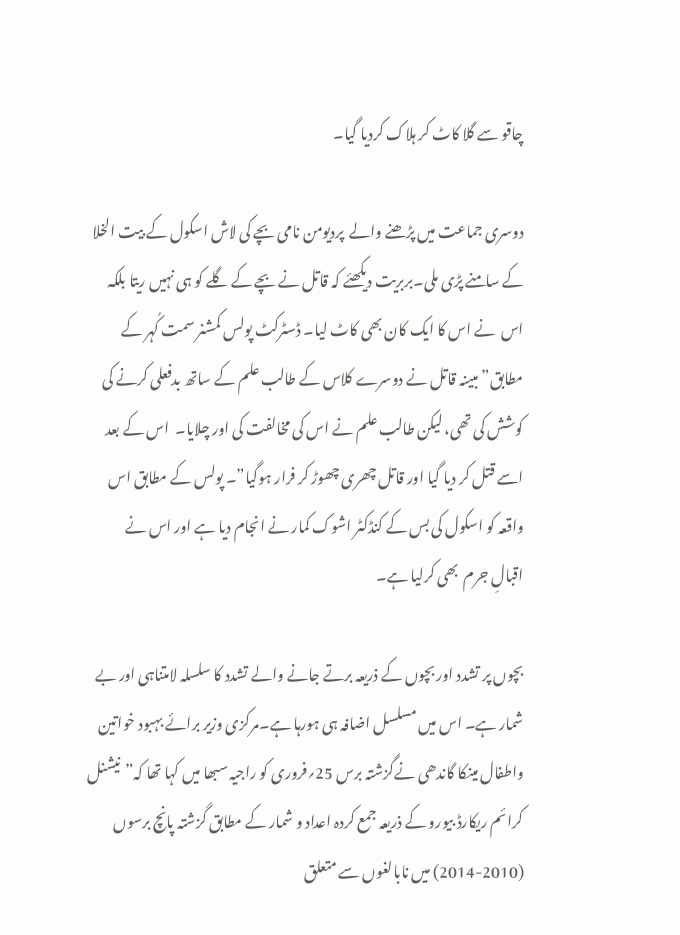چاقو سے گلا کاٹ کر ہلاک کردیا گیا۔

دوسری جماعت میں پڑھنے والے  پردیومن نامی بچے کی لاش اسکول کے بیت الخلا کے سامنے پڑی ملی۔بربریت دیکھئے کہ قاتل نے بچے کے گلے کو ہی نہیں ریتا بلکہ اس  نے اس کا ایک کان بھی کاٹ لیا۔ ڈسٹرکٹ پولس کمشنر سمت کُہر کے مطابق”مبینہ قاتل نے دوسرے کلاس کے طالب علم کے ساتھ بدفعلی کرنے کی کوشش کی تھی، لیکن طالب علم نے اس کی مخالفت کی اور چلایا۔  اس کے بعد اسے قتل کر دیا گیا اور قاتل چھری چھوڑ کر فرار ہوگیا”۔ پولس کے مطابق اس واقعہ کو اسکول کی بس کے کنڈکٹر اشوک کمار نے انجام دیا ہے اور اس نے اقبالِ جرم  بھی کرلیا ہے۔

بچوں پر تشدد اور بچوں کے ذریعہ برتے جانے والے تشدد کا سلسلہ لامتناہی اور بے شمار ہے۔ اس میں مسلسل اضافہ ہی ہورہا ہے۔مرکزی وزیر برائے بہبود خواتین واطفال مینکا گاندھی نےگزشتہ برس 25؍فروری کو راجیہ سبھا میں کہا تھا کہ”نیشنل کرائم ریکارڈ بیورو کے ذریعہ جمع کردہ اعداد و شمار کے مطابق گزشتہ پانچ برسوں (2010-2014) میں نابالغوں سے متعلق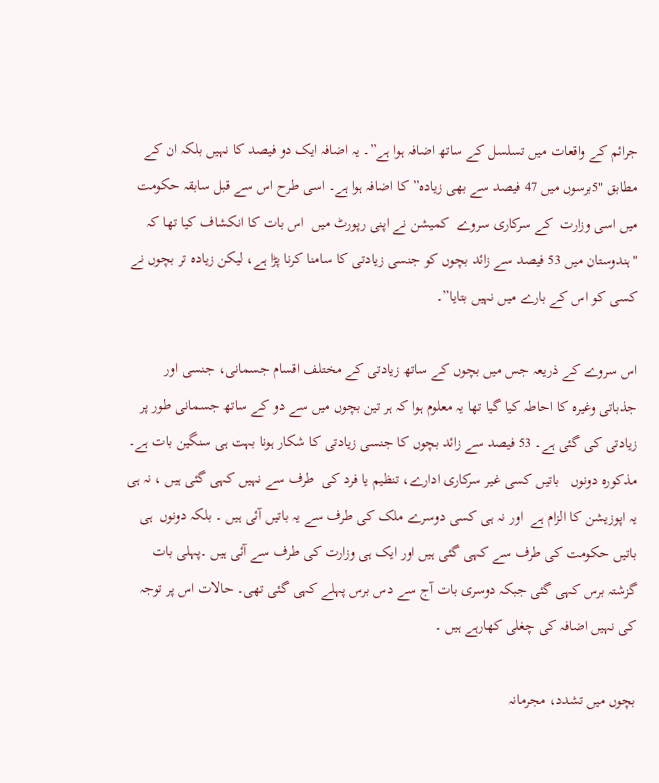جرائم کے واقعات میں تسلسل کے ساتھ اضافہ ہوا ہے”۔ یہ اضافہ ایک دو فیصد کا نہیں بلکہ ان کے مطابق "5برسوں میں 47 فیصد سے بھی زیادہ” کا اضافہ ہوا ہے۔ اسی طرح اس سے قبل سابقہ حکومت  میں اسی وزارت  کے سرکاری سروے  کمیشن نے اپنی رپورٹ میں  اس بات کا انکشاف کیا تھا کہ "ہندوستان میں 53 فیصد سے زائد بچوں کو جنسی زیادتی کا سامنا کرنا پڑا ہے، لیکن زیادہ تر بچوں نے کسی کو اس کے بارے میں نہیں بتایا”۔

اس سروے کے ذریعہ جس میں بچوں کے ساتھ زیادتی کے مختلف اقسام جسمانی، جنسی اور جذباتی وغیرہ کا احاطہ کیا گیا تھا یہ معلوم ہوا کہ ہر تین بچوں میں سے دو کے ساتھ جسمانی طور پر زیادتی کی گئی ہے۔ 53 فیصد سے زائد بچوں کا جنسی زیادتی کا شکار ہونا بہت ہی سنگین بات ہے۔ مذکورہ دونوں   باتیں کسی غیر سرکاری ادارے، تنظیم یا فرد کی  طرف سے نہیں کہی گئی ہیں ، نہ ہی یہ اپوزیشن کا الزام ہے  اور نہ ہی کسی دوسرے ملک کی طرف سے یہ باتیں آئی ہیں ۔ بلکہ دونوں  ہی باتیں حکومت کی طرف سے کہی گئی ہیں اور ایک ہی وزارت کی طرف سے آئی ہیں ۔پہلی بات گزشتہ برس کہی گئی جبکہ دوسری بات آج سے دس برس پہلے کہی گئی تھی۔ حالات اس پر توجہ کی نہیں اضافہ کی چغلی کھارہے ہیں ۔

بچوں میں تشدد، مجرمانہ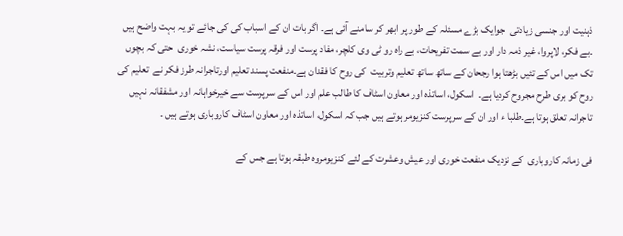ذہنیت اور جنسی زیادتی  جوایک بڑے مسئلہ کے طور پر ابھر کر سامنے آئی ہے۔ اگر بات ان کے اسباب کی کی جائے تو یہ بہت واضح ہیں ۔بے فکر، لاپروا، غیر ذمہ دار اور بے سمت تفریحات، بے راہ رو ٹی وی کلچر، مفاد پرست اور فرقہ پرست سیاست، نشہ خوری  حتی کہ بچوں تک میں اس کے تئیں بڑھتا ہوا رجحان کے ساتھ ساتھ تعلیم وتربیت  کی روح کا فقدان ہے۔منفعت پسند تعلیم اورتاجرانہ طرز فکر نے  تعلیم کی روح کو بری طرح مجروح کردیا ہے۔  اسکول، اساتذہ اور معاون اسٹاف کا طالب علم اور اس کے سرپرست سے خیرخواہانہ اور مشفقانہ نہیں تاجرانہ تعلق ہوتا ہے۔طلبا ء اور ان کے سرپرست کنزیومر ہوتے ہیں جب کہ اسکول، اساتذہ اور معاون اسٹاف کاروباری ہوتے ہیں ۔

فی زمانہ کاروباری  کے نزدیک منفعت خوری اور عیش وعشرت کے لئے کنزیومروہ طبقہ ہوتا ہے جس کے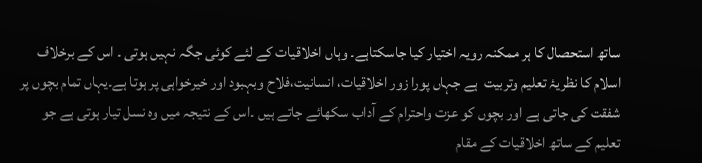ساتھ استحصال کا ہر ممکنہ رویہ اختیار کیا جاسکتاہے۔ وہاں اخلاقیات کے لئے کوئی جگہ نہیں ہوتی ۔ اس کے برخلاف اسلام کا نظریۂ تعلیم وتربیت  ہے جہاں پورا زور اخلاقیات، انسانیت،فلاح وبہبود اور خیرخواہی پر ہوتا ہے۔یہاں تمام بچوں پر شفقت کی جاتی ہے اور بچوں کو عزت واحترام کے آداب سکھائے جاتے ہیں ۔اس کے نتیجہ میں وہ نسل تیار ہوتی ہے جو تعلیم کے ساتھ اخلاقیات کے مقام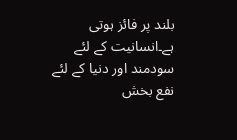بلند پر فائز ہوتی ہے۔انسانیت کے لئے سودمند اور دنیا کے لئے نفع بخش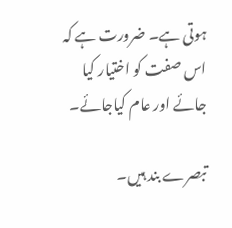ہوتی ہے۔ ضرورت ہے کہ اس صفت کو اختیار کیا جائے اور عام کیاجائے۔

تبصرے بند ہیں۔